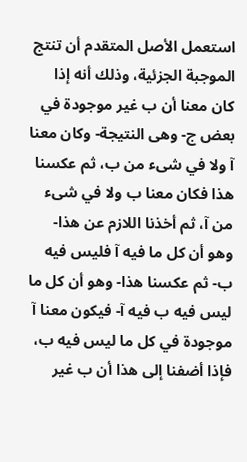استعمل الأصل المتقدم أن تنتج الموجبة الجزئية، وذلك أنه إذا كان معنا أن ب غير موجودة في بعض ج- وهى النتيجة- وكان معنا آ ولا في شىء من ب، ثم عكسنا هذا فكان معنا ب ولا في شىء من آ، ثم أخذنا اللازم عن هذا- وهو أن كل ما فيه آ فليس فيه ب- ثم عكسنا هذا- وهو أن كل ما ليس فيه ب فيه آ- فيكون معنا آ موجودة في كل ما ليس فيه ب، فإذا أضفنا إلى هذا أن ب غير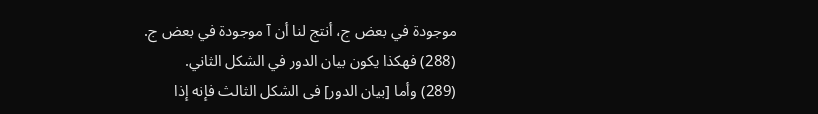موجودة في بعض ج، أنتج لنا أن آ موجودة في بعض ج.
(288) فهكذا يكون بيان الدور في الشكل الثاني.
(289) وأما [بيان الدور] فى الشكل الثالث فإنه إذا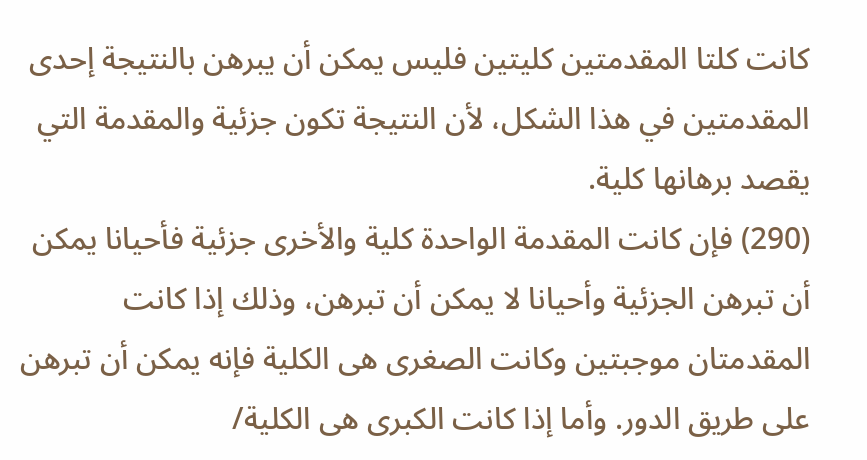كانت كلتا المقدمتين كليتين فليس يمكن أن يبرهن بالنتيجة إحدى المقدمتين في هذا الشكل، لأن النتيجة تكون جزئية والمقدمة التي يقصد برهانها كلية.
(290) فإن كانت المقدمة الواحدة كلية والأخرى جزئية فأحيانا يمكن أن تبرهن الجزئية وأحيانا لا يمكن أن تبرهن، وذلك إذا كانت المقدمتان موجبتين وكانت الصغرى هى الكلية فإنه يمكن أن تبرهن على طريق الدور. وأما إذا كانت الكبرى هى الكلية/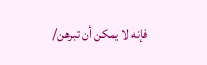فإنه لا يمكن أن تبرهن/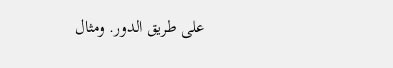على طريق الدور. ومثال